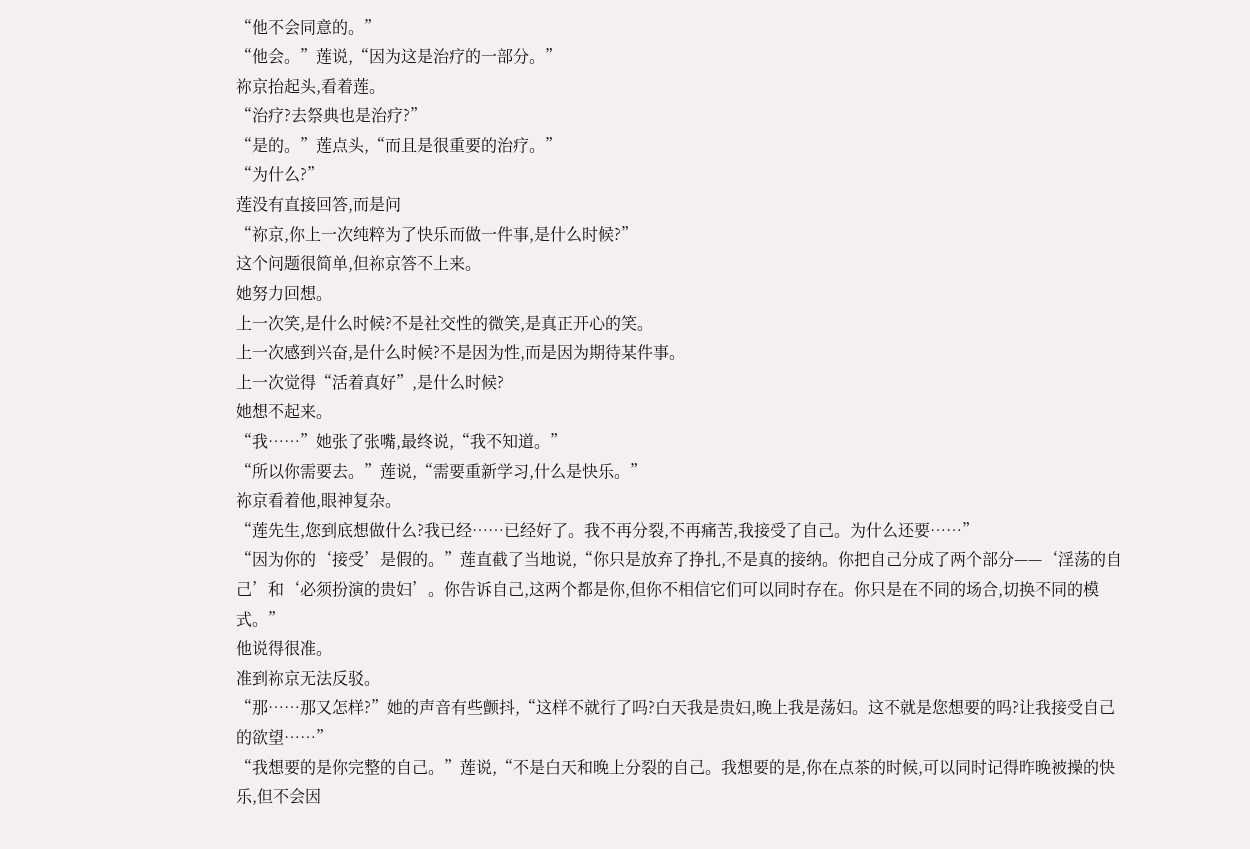“他不会同意的。”
“他会。”莲说,“因为这是治疗的一部分。”
祢京抬起头,看着莲。
“治疗?去祭典也是治疗?”
“是的。”莲点头,“而且是很重要的治疗。”
“为什么?”
莲没有直接回答,而是问
“祢京,你上一次纯粹为了快乐而做一件事,是什么时候?”
这个问题很简单,但祢京答不上来。
她努力回想。
上一次笑,是什么时候?不是社交性的微笑,是真正开心的笑。
上一次感到兴奋,是什么时候?不是因为性,而是因为期待某件事。
上一次觉得“活着真好”,是什么时候?
她想不起来。
“我……”她张了张嘴,最终说,“我不知道。”
“所以你需要去。”莲说,“需要重新学习,什么是快乐。”
祢京看着他,眼神复杂。
“莲先生,您到底想做什么?我已经……已经好了。我不再分裂,不再痛苦,我接受了自己。为什么还要……”
“因为你的‘接受’是假的。”莲直截了当地说,“你只是放弃了挣扎,不是真的接纳。你把自己分成了两个部分——‘淫荡的自己’和‘必须扮演的贵妇’。你告诉自己,这两个都是你,但你不相信它们可以同时存在。你只是在不同的场合,切换不同的模式。”
他说得很准。
准到祢京无法反驳。
“那……那又怎样?”她的声音有些颤抖,“这样不就行了吗?白天我是贵妇,晚上我是荡妇。这不就是您想要的吗?让我接受自己的欲望……”
“我想要的是你完整的自己。”莲说,“不是白天和晚上分裂的自己。我想要的是,你在点茶的时候,可以同时记得昨晚被操的快乐,但不会因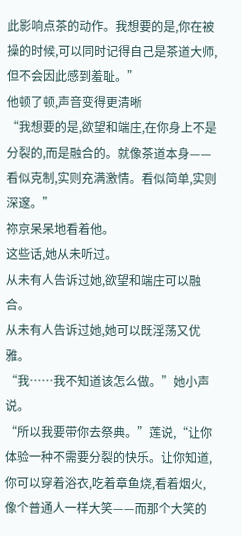此影响点茶的动作。我想要的是,你在被操的时候,可以同时记得自己是茶道大师,但不会因此感到羞耻。”
他顿了顿,声音变得更清晰
“我想要的是,欲望和端庄,在你身上不是分裂的,而是融合的。就像茶道本身——看似克制,实则充满激情。看似简单,实则深邃。”
祢京呆呆地看着他。
这些话,她从未听过。
从未有人告诉过她,欲望和端庄可以融合。
从未有人告诉过她,她可以既淫荡又优雅。
“我……我不知道该怎么做。”她小声说。
“所以我要带你去祭典。”莲说,“让你体验一种不需要分裂的快乐。让你知道,你可以穿着浴衣,吃着章鱼烧,看着烟火,像个普通人一样大笑——而那个大笑的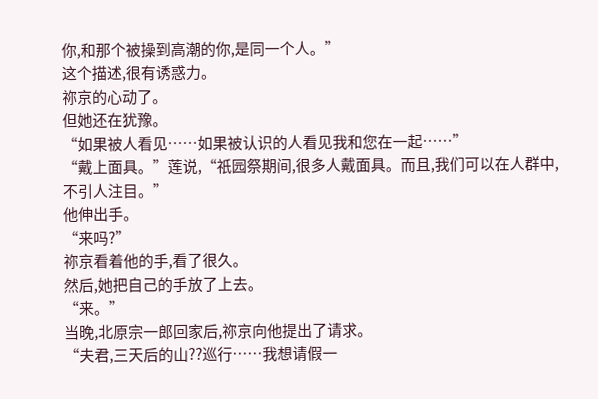你,和那个被操到高潮的你,是同一个人。”
这个描述,很有诱惑力。
祢京的心动了。
但她还在犹豫。
“如果被人看见……如果被认识的人看见我和您在一起……”
“戴上面具。”莲说,“祇园祭期间,很多人戴面具。而且,我们可以在人群中,不引人注目。”
他伸出手。
“来吗?”
祢京看着他的手,看了很久。
然后,她把自己的手放了上去。
“来。”
当晚,北原宗一郎回家后,祢京向他提出了请求。
“夫君,三天后的山??巡行……我想请假一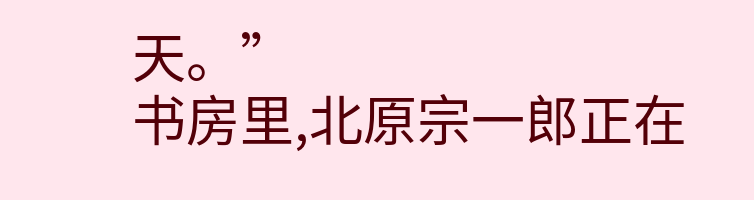天。”
书房里,北原宗一郎正在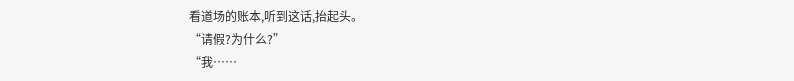看道场的账本,听到这话,抬起头。
“请假?为什么?”
“我……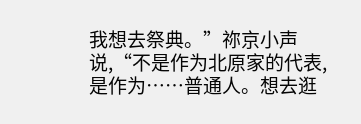我想去祭典。”祢京小声说,“不是作为北原家的代表,是作为……普通人。想去逛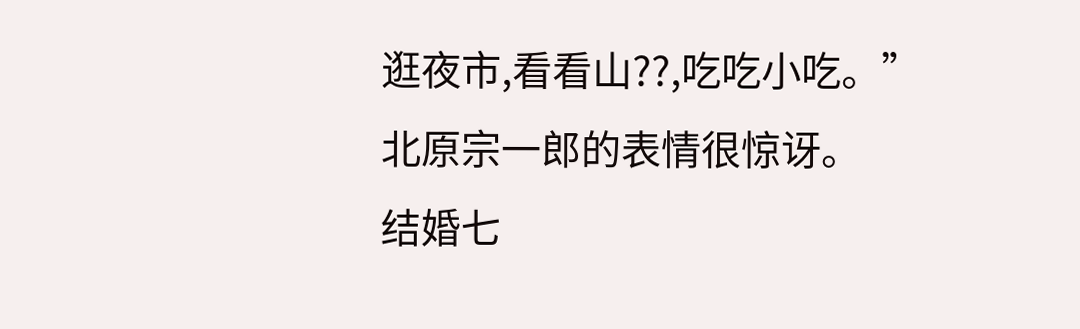逛夜市,看看山??,吃吃小吃。”
北原宗一郎的表情很惊讶。
结婚七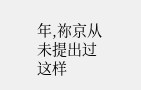年,祢京从未提出过这样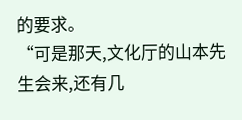的要求。
“可是那天,文化厅的山本先生会来,还有几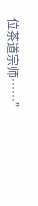位茶道宗师……”